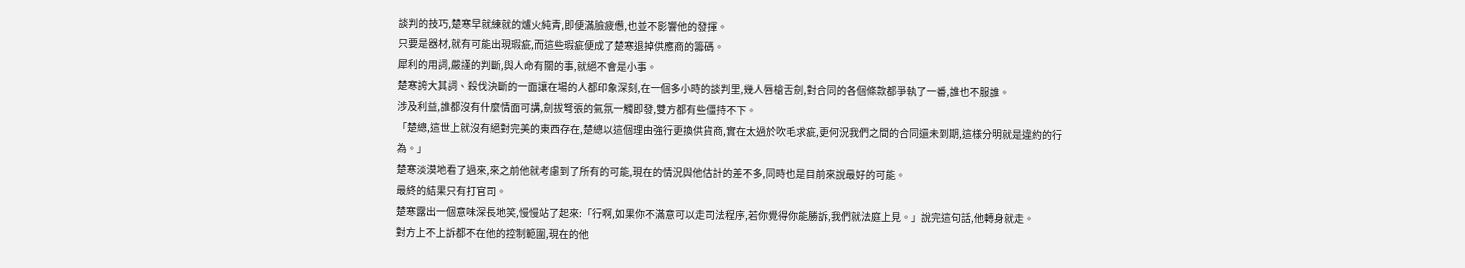談判的技巧,楚寒早就練就的爐火純青,即便滿臉疲憊,也並不影響他的發揮。
只要是器材,就有可能出現瑕疵,而這些瑕疵便成了楚寒退掉供應商的籌碼。
犀利的用詞,嚴謹的判斷,與人命有關的事,就絕不會是小事。
楚寒誇大其詞、殺伐決斷的一面讓在場的人都印象深刻,在一個多小時的談判里,幾人唇槍舌劍,對合同的各個條款都爭執了一番,誰也不服誰。
涉及利益,誰都沒有什麼情面可講,劍拔弩張的氣氛一觸即發,雙方都有些僵持不下。
「楚總,這世上就沒有絕對完美的東西存在,楚總以這個理由強行更換供貨商,實在太過於吹毛求疵,更何況我們之間的合同還未到期,這樣分明就是違約的行為。」
楚寒淡漠地看了過來,來之前他就考慮到了所有的可能,現在的情況與他估計的差不多,同時也是目前來說最好的可能。
最終的結果只有打官司。
楚寒露出一個意味深長地笑,慢慢站了起來:「行啊,如果你不滿意可以走司法程序,若你覺得你能勝訴,我們就法庭上見。」說完這句話,他轉身就走。
對方上不上訴都不在他的控制範圍,現在的他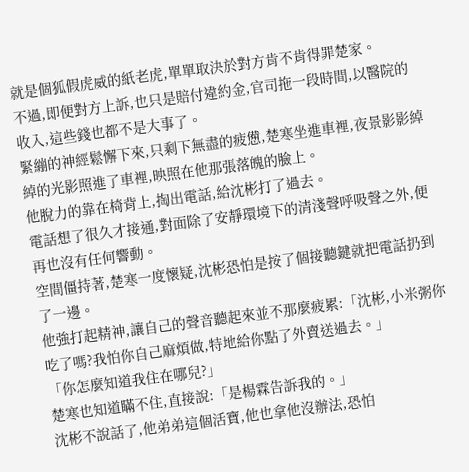就是個狐假虎威的紙老虎,單單取決於對方肯不肯得罪楚家。
不過,即便對方上訴,也只是賠付違約金,官司拖一段時間,以醫院的收入,這些錢也都不是大事了。
緊繃的神經鬆懈下來,只剩下無盡的疲憊,楚寒坐進車裡,夜景影影綽綽的光影照進了車裡,映照在他那張落魄的臉上。
他脫力的靠在椅背上,掏出電話,給沈彬打了過去。
電話想了很久才接通,對面除了安靜環境下的清淺聲呼吸聲之外,便再也沒有任何響動。
空間僵持著,楚寒一度懷疑,沈彬恐怕是按了個接聽鍵就把電話扔到了一邊。
他強打起精神,讓自己的聲音聽起來並不那麼疲累:「沈彬,小米粥你吃了嗎?我怕你自己麻煩做,特地給你點了外賣送過去。」
「你怎麼知道我住在哪兒?」
楚寒也知道瞞不住,直接說:「是楊霖告訴我的。」
沈彬不說話了,他弟弟這個活寶,他也拿他沒辦法,恐怕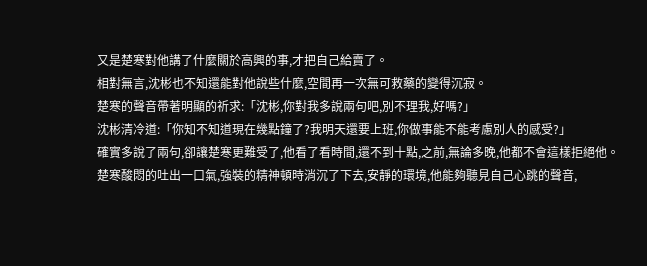又是楚寒對他講了什麼關於高興的事,才把自己給賣了。
相對無言,沈彬也不知還能對他說些什麼,空間再一次無可救藥的變得沉寂。
楚寒的聲音帶著明顯的祈求:「沈彬,你對我多說兩句吧,別不理我,好嗎?」
沈彬清冷道:「你知不知道現在幾點鐘了?我明天還要上班,你做事能不能考慮別人的感受?」
確實多說了兩句,卻讓楚寒更難受了,他看了看時間,還不到十點,之前,無論多晚,他都不會這樣拒絕他。
楚寒酸悶的吐出一口氣,強裝的精神頓時消沉了下去,安靜的環境,他能夠聽見自己心跳的聲音,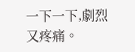一下一下,劇烈又疼痛。